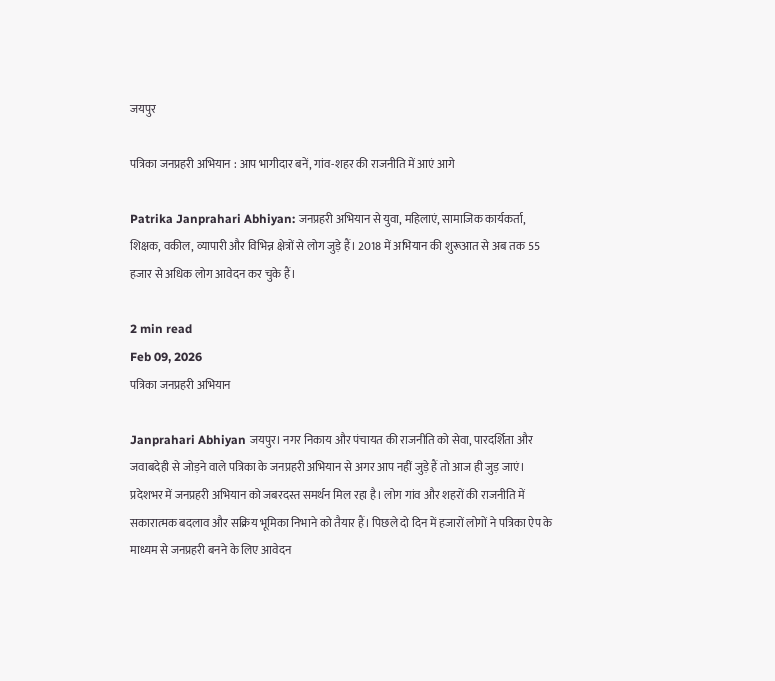जयपुर

पत्रिका जनप्रहरी अभियान : आप भागीदार बनें, गांव-शहर की राजनीति में आएं आगे

Patrika Janprahari Abhiyan: जनप्रहरी अभियान से युवा, महिलाएं, सामाजिक कार्यकर्ता, शिक्षक, वकील, व्यापारी और विभिन्न क्षेत्रों से लोग जुड़े हैं। 2018 में अभियान की शुरूआत से अब तक 55 हजार से अधिक लोग आवेदन कर चुके हैं।

2 min read
Feb 09, 2026
पत्रिका जनप्रहरी अभियान

Janprahari Abhiyan जयपुर। नगर निकाय और पंचायत की राजनीति को सेवा, पारदर्शिता और जवाबदेही से जोड़ने वाले पत्रिका के जनप्रहरी अभियान से अगर आप नहीं जुड़े हैं तो आज ही जुड़ जाएं। प्रदेशभर में जनप्रहरी अभियान को जबरदस्त समर्थन मिल रहा है। लोग गांव और शहरों की राजनीति में सकारात्मक बदलाव और सक्रिय भूमिका निभाने को तैयार हैं। पिछले दो दिन में हजारों लोगों ने पत्रिका ऐप के माध्यम से जनप्रहरी बनने के लिए आवेदन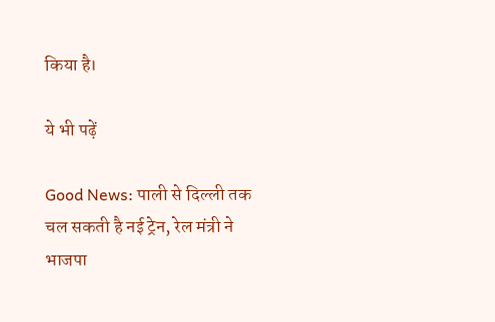किया है।

ये भी पढ़ें

Good News: पाली से दिल्ली तक चल सकती है नई ट्रेन, रेल मंत्री ने भाजपा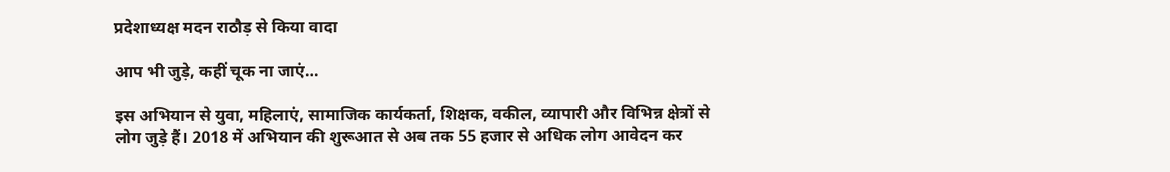प्रदेशाध्यक्ष मदन राठौड़ से किया वादा

आप भी जुड़े, कहीं चूक ना जाएं…

इस अभियान से युवा, महिलाएं, सामाजिक कार्यकर्ता, शिक्षक, वकील, व्यापारी और विभिन्न क्षेत्रों से लोग जुड़े हैं। 2018 में अभियान की शुरूआत से अब तक 55 हजार से अधिक लोग आवेदन कर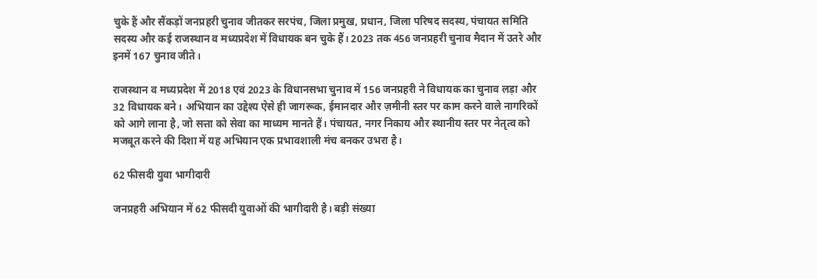चुके हैं और सैंकड़ों जनप्रहरी चुनाव जीतकर सरपंच, जिला प्रमुख, प्रधान, जिला परिषद सदस्य, पंचायत समिति सदस्य और कई राजस्थान व मध्यप्रदेश में विधायक बन चुके हैं। 2023 तक 456 जनप्रहरी चुनाव मैदान में उतरे और इनमें 167 चुनाव जीते।

राजस्थान व मध्यप्रदेश में 2018 एवं 2023 के विधानसभा चुनाव में 156 जनप्रहरी ने विधायक का चुनाव लड़ा और 32 विधायक बने। अभियान का उद्देश्य ऐसे ही जागरूक, ईमानदार और ज़मीनी स्तर पर काम करने वाले नागरिकों को आगे लाना है, जो सत्ता को सेवा का माध्यम मानते हैं। पंचायत, नगर निकाय और स्थानीय स्तर पर नेतृत्व को मजबूत करने की दिशा में यह अभियान एक प्रभावशाली मंच बनकर उभरा है।

62 फीसदी युवा भागीदारी

जनप्रहरी अभियान में 62 फीसदी युवाओं की भागीदारी है। बड़ी संख्या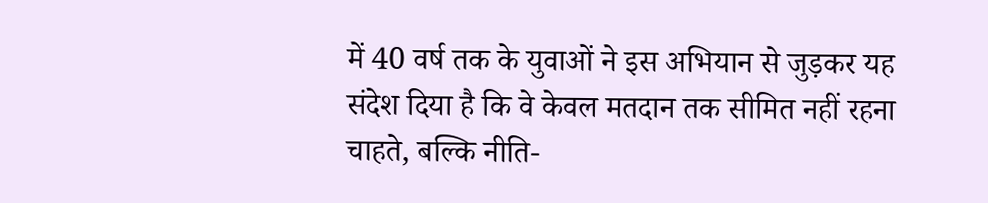में 40 वर्ष तक के युवाओं ने इस अभियान से जुड़कर यह संदेश दिया है कि वे केवल मतदान तक सीमित नहीं रहना चाहते, बल्कि नीति-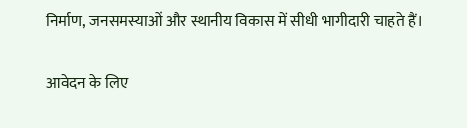निर्माण, जनसमस्याओं और स्थानीय विकास में सीधी भागीदारी चाहते हैं।

आवेदन के लिए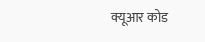क्यूआर कोड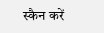स्कैन करें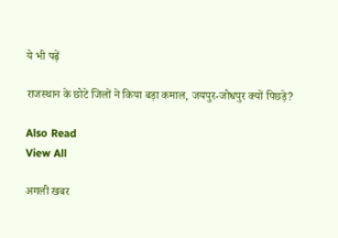ये भी पढ़ें

राजस्थान के छोटे जिलों ने किया बड़ा कमाल, जयपुर-जोधपुर क्यों पिछड़े?

Also Read
View All

अगली खबर